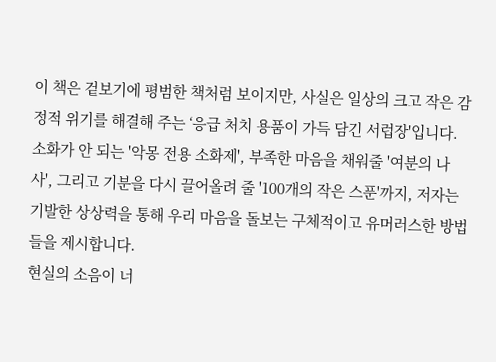이 책은 겉보기에 평범한 책처럼 보이지만, 사실은 일상의 크고 작은 감정적 위기를 해결해 주는 ‘응급 처치 용품이 가득 담긴 서럽장'입니다. 소화가 안 되는 '악몽 전용 소화제', 부족한 마음을 채워줄 '여분의 나사', 그리고 기분을 다시 끌어올려 줄 '100개의 작은 스푼'까지, 저자는 기발한 상상력을 통해 우리 마음을 돌보는 구체적이고 유머러스한 방법들을 제시합니다.
현실의 소음이 너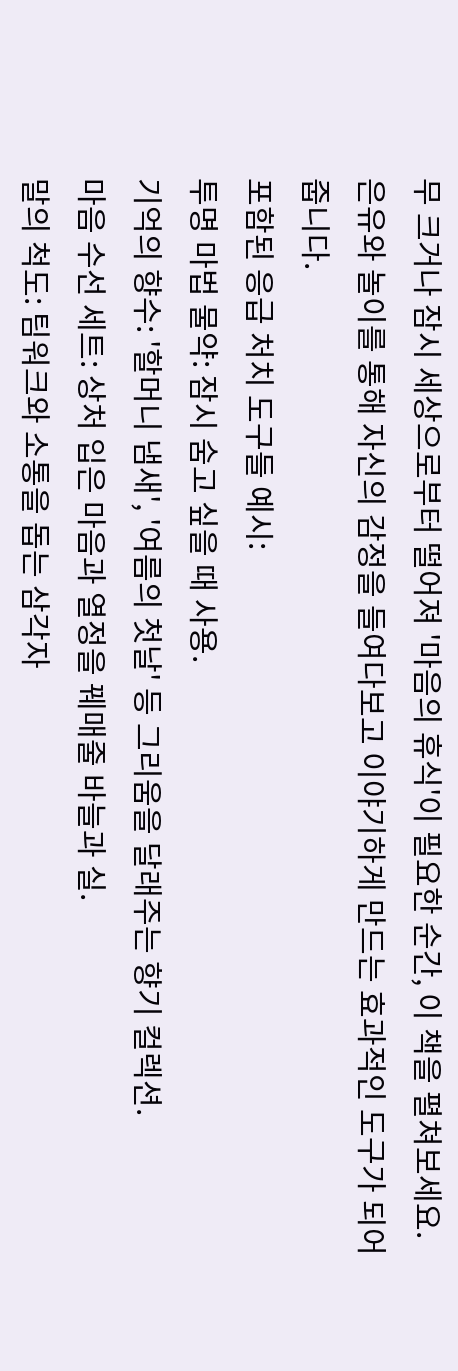무 크거나 잠시 세상으로부터 떨어져 '마음의 휴식'이 필요한 순간, 이 책을 펼쳐보세요. 은유와 놀이를 통해 자신의 감정을 들여다보고 이야기하게 만드는 효과적인 도구가 되어줍니다.
포함된 응급 처치 도구들 예시:
투명 마법 물약: 잠시 숨고 싶을 때 사용.
기억의 향수: '할머니 냄새', '여름의 첫날' 등 그리움을 달래주는 향기 컬렉션.
마음 수선 세트: 상처 입은 마음과 열정을 꿰매줄 바늘과 실.
말의 척도: 팀워크와 소통을 돕는 삼각자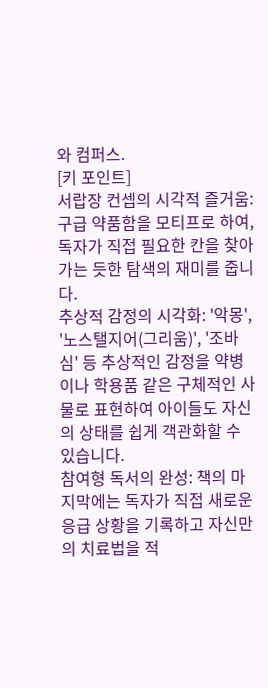와 컴퍼스.
[키 포인트]
서랍장 컨셉의 시각적 즐거움: 구급 약품함을 모티프로 하여, 독자가 직접 필요한 칸을 찾아가는 듯한 탐색의 재미를 줍니다.
추상적 감정의 시각화: '악몽', '노스탤지어(그리움)', '조바심' 등 추상적인 감정을 약병이나 학용품 같은 구체적인 사물로 표현하여 아이들도 자신의 상태를 쉽게 객관화할 수 있습니다.
참여형 독서의 완성: 책의 마지막에는 독자가 직접 새로운 응급 상황을 기록하고 자신만의 치료법을 적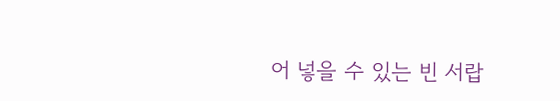어 넣을 수 있는 빈 서랍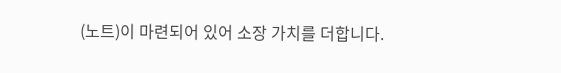(노트)이 마련되어 있어 소장 가치를 더합니다.